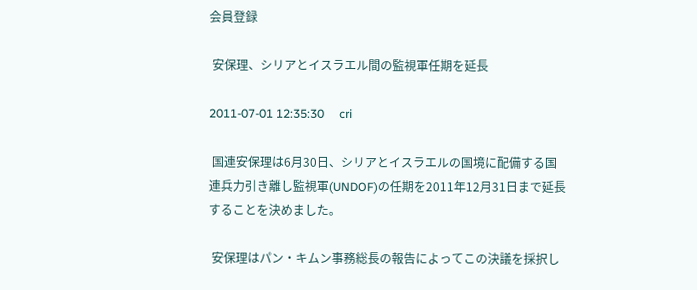会員登録

 安保理、シリアとイスラエル間の監視軍任期を延長

2011-07-01 12:35:30     cri

 国連安保理は6月30日、シリアとイスラエルの国境に配備する国連兵力引き離し監視軍(UNDOF)の任期を2011年12月31日まで延長することを決めました。

 安保理はパン・キムン事務総長の報告によってこの決議を採択し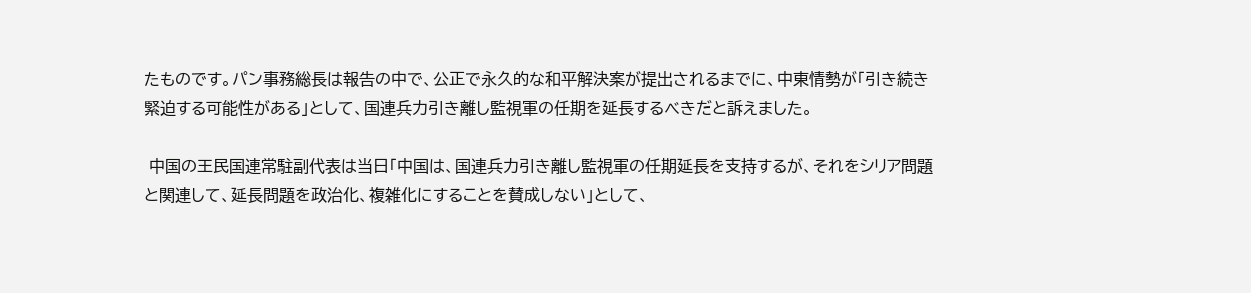たものです。パン事務総長は報告の中で、公正で永久的な和平解決案が提出されるまでに、中東情勢が「引き続き緊迫する可能性がある」として、国連兵力引き離し監視軍の任期を延長するべきだと訴えました。

 中国の王民国連常駐副代表は当日「中国は、国連兵力引き離し監視軍の任期延長を支持するが、それをシリア問題と関連して、延長問題を政治化、複雑化にすることを賛成しない」として、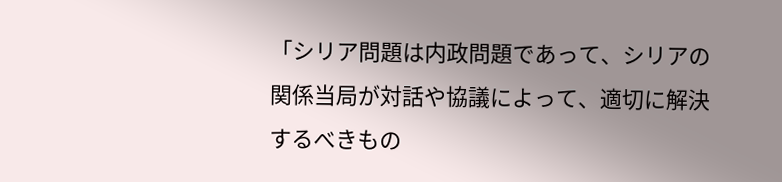「シリア問題は内政問題であって、シリアの関係当局が対話や協議によって、適切に解決するべきもの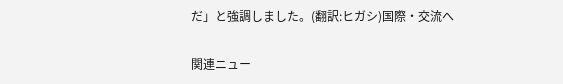だ」と強調しました。(翻訳:ヒガシ)国際・交流へ

関連ニュー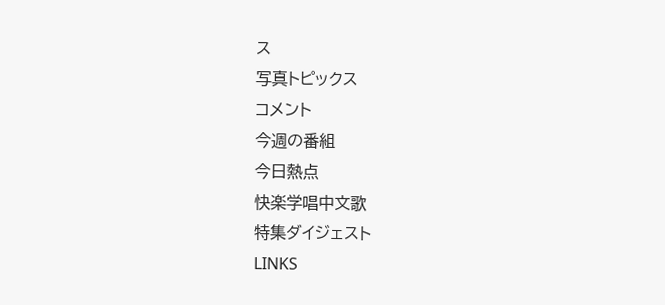ス
写真トピックス
コメント
今週の番組
今日熱点
快楽学唱中文歌
特集ダイジェスト
LINKS